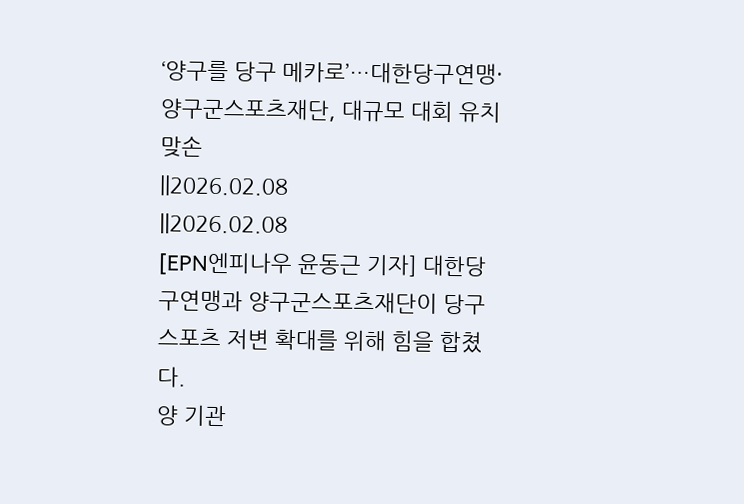‘양구를 당구 메카로’…대한당구연맹·양구군스포츠재단, 대규모 대회 유치 맞손
||2026.02.08
||2026.02.08
[EPN엔피나우 윤동근 기자] 대한당구연맹과 양구군스포츠재단이 당구 스포츠 저변 확대를 위해 힘을 합쳤다.
양 기관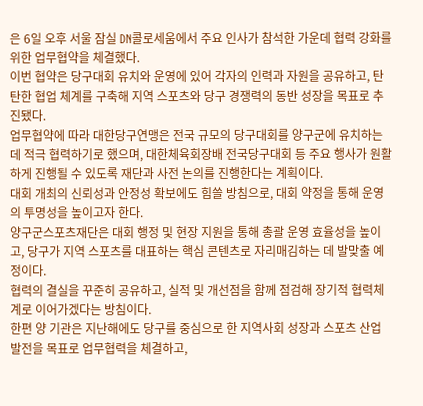은 6일 오후 서울 잠실 DN콜로세움에서 주요 인사가 참석한 가운데 협력 강화를 위한 업무협약을 체결했다.
이번 협약은 당구대회 유치와 운영에 있어 각자의 인력과 자원을 공유하고, 탄탄한 협업 체계를 구축해 지역 스포츠와 당구 경쟁력의 동반 성장을 목표로 추진됐다.
업무협약에 따라 대한당구연맹은 전국 규모의 당구대회를 양구군에 유치하는 데 적극 협력하기로 했으며, 대한체육회장배 전국당구대회 등 주요 행사가 원활하게 진행될 수 있도록 재단과 사전 논의를 진행한다는 계획이다.
대회 개최의 신뢰성과 안정성 확보에도 힘쓸 방침으로, 대회 약정을 통해 운영의 투명성을 높이고자 한다.
양구군스포츠재단은 대회 행정 및 현장 지원을 통해 총괄 운영 효율성을 높이고, 당구가 지역 스포츠를 대표하는 핵심 콘텐츠로 자리매김하는 데 발맞출 예정이다.
협력의 결실을 꾸준히 공유하고, 실적 및 개선점을 함께 점검해 장기적 협력체계로 이어가겠다는 방침이다.
한편 양 기관은 지난해에도 당구를 중심으로 한 지역사회 성장과 스포츠 산업 발전을 목표로 업무협력을 체결하고,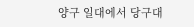양구 일대에서 당구대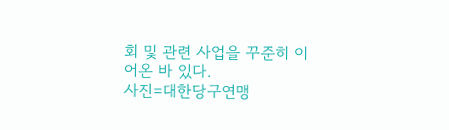회 및 관련 사업을 꾸준히 이어온 바 있다.
사진=대한당구연맹